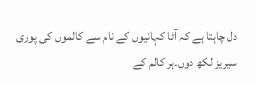دل چاہتا ہے کہ آٹا کہانیوں کے نام سے کالموں کی پوری سیریز لکھ دوں۔ہر کالم کے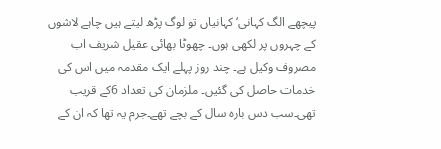پیچھے الگ کہانی‘ کہانیاں تو لوگ پڑھ لیتے ہیں چاہے لاشوں کے چہروں پر لکھی ہوں۔ چھوٹا بھائی عقیل شریف اب مصروف وکیل ہے۔ چند روز پہلے ایک مقدمہ میں اس کی خدمات حاصل کی گئیں۔ ملزمان کی تعداد 6کے قریب تھی۔سب دس بارہ سال کے بچے تھے۔جرم یہ تھا کہ ان کے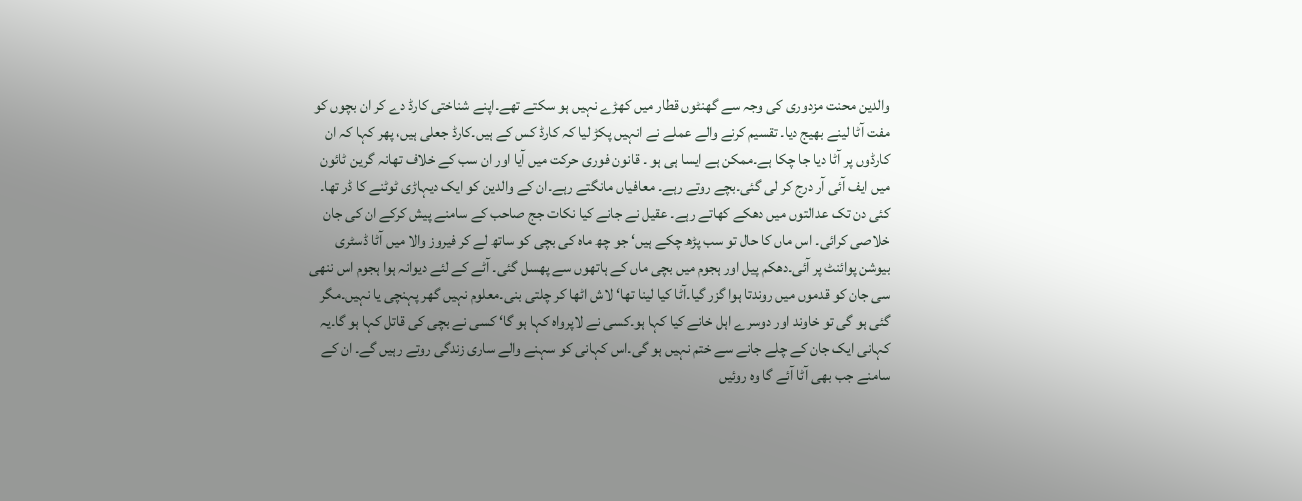والدین محنت مزدوری کی وجہ سے گھنٹوں قطار میں کھڑے نہیں ہو سکتے تھے۔اپنے شناختی کارڈ دے کر ان بچوں کو مفت آٹا لینے بھیج دیا۔ تقسیم کرنے والے عملے نے انہیں پکڑ لیا کہ کارڈ کس کے ہیں۔کارڈ جعلی ہیں، پھر کہا کہ ان کارڈوں پر آٹا دیا جا چکا ہے۔ممکن ہے ایسا ہی ہو ۔ قانون فوری حرکت میں آیا اور ان سب کے خلاف تھانہ گرین ٹائون میں ایف آئی آر درج کر لی گئی۔بچے روتے رہے۔ معافیاں مانگتے رہے۔ان کے والدین کو ایک دیہاڑی ٹوٹنے کا ڈر تھا۔ کئی دن تک عدالتوں میں دھکے کھاتے رہے۔ عقیل نے جانے کیا نکات جج صاحب کے سامنے پیش کرکے ان کی جان خلاصی کرائی۔ اس ماں کا حال تو سب پڑھ چکے ہیں‘ جو چھ ماہ کی بچی کو ساتھ لے کر فیروز والا میں آٹا ڈسٹری بیوشن پوائنٹ پر آئی۔دھکم پیل اور ہجوم میں بچی ماں کے ہاتھوں سے پھسل گئی۔ آٹے کے لئے دیوانہ ہوا ہجوم اس ننھی سی جان کو قدموں میں روندتا ہوا گزر گیا۔آٹا کیا لینا تھا‘ لاش اٹھا کر چلتی بنی۔معلوم نہیں گھر پہنچی یا نہیں۔مگر گئی ہو گی تو خاوند اور دوسرے اہل خانے کیا کہا ہو۔کسی نے لاپرواہ کہا ہو گا‘ کسی نے بچی کی قاتل کہا ہو گا۔یہ کہانی ایک جان کے چلے جانے سے ختم نہیں ہو گی۔اس کہانی کو سہنے والے ساری زندگی روتے رہیں گے۔ ان کے سامنے جب بھی آٹا آئے گا وہ روئیں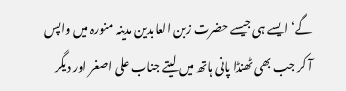گے‘ ایسے ہی جیسے حضرت زبن العابدین مدینہ منورہ میں واپس آ کر جب بھی ٹھنڈا پانی ہاتھ میں لیتے جناب علی اصغر اور دیگر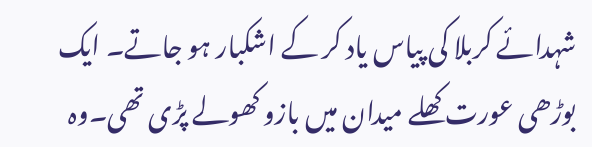شہدائے کربلا کی پیاس یاد کر کے اشکبار ہو جاتے۔ ایک بوڑھی عورت کھلے میدان میں بازو کھولے پڑی تھی۔وہ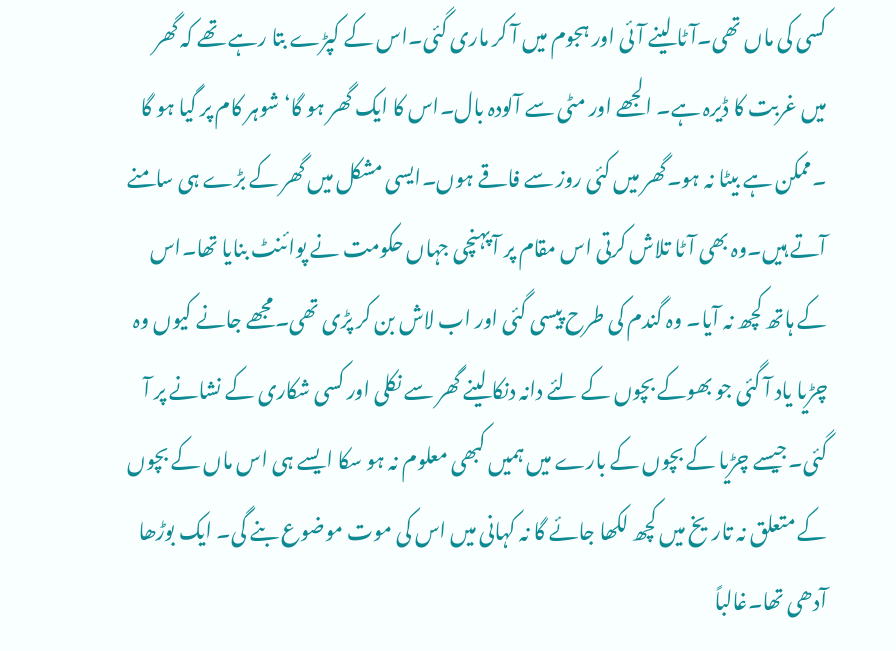کسی کی ماں تھی۔آٹا لینے آئی اور ہجوم میں آ کر ماری گئی۔اس کے کپڑے بتا رہے تھے کہ گھر میں غربت کا ڈیرہ ہے۔ الجھے اور مٹی سے آلودہ بال۔اس کا ایک گھر ہو گا‘ شوہر کام پر گیا ہو گا ۔ممکن ہے بیٹا نہ ہو۔گھر میں کئی روز سے فاقے ہوں۔ایسی مشکل میں گھر کے بڑے ہی سامنے آتے ہیں۔وہ بھی آٹا تلاش کرتی اس مقام پر آ پہنچی جہاں حکومت نے پوائنٹ بنایا تھا۔اس کے ہاتھ کچھ نہ آیا۔ وہ گندم کی طرح پیسی گئی اور اب لاش بن کر پڑی تھی۔مجھے جانے کیوں وہ چڑیا یاد آ گئی جو بھوکے بچوں کے لئے دانہ دنکا لینے گھر سے نکلی اور کسی شکاری کے نشانے پر آ گئی۔جیسے چڑیا کے بچوں کے بارے میں ہمیں کبھی معلوم نہ ہو سکا ایسے ہی اس ماں کے بچوں کے متعلق نہ تاریخ میں کچھ لکھا جائے گا نہ کہانی میں اس کی موت موضوع بنے گی۔ ایک بوڑھا آدھی تھا۔غالباً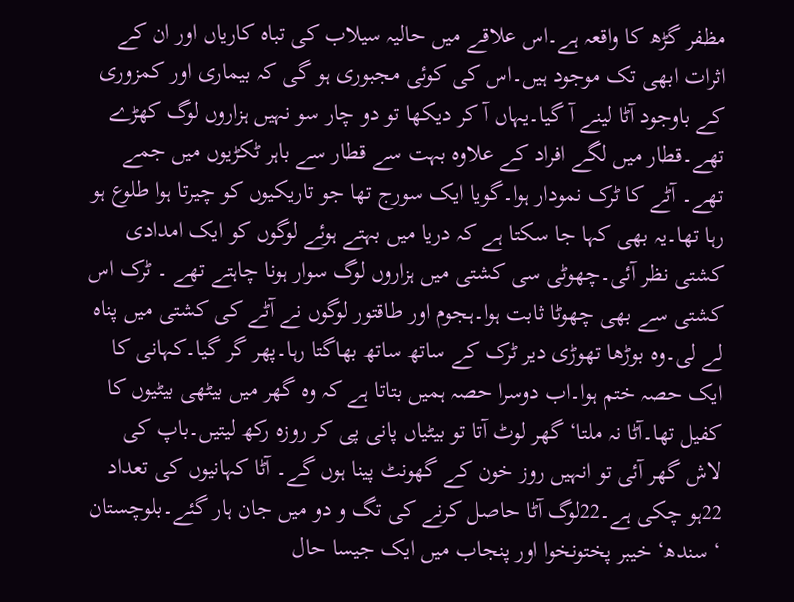مظفر گڑھ کا واقعہ ہے۔اس علاقے میں حالیہ سیلاب کی تباہ کاریاں اور ان کے اثرات ابھی تک موجود ہیں۔اس کی کوئی مجبوری ہو گی کہ بیماری اور کمزوری کے باوجود آٹا لینے آ گیا۔یہاں آ کر دیکھا تو دو چار سو نہیں ہزاروں لوگ کھڑے تھے۔قطار میں لگے افراد کے علاوہ بہت سے قطار سے باہر ٹکڑیوں میں جمے تھے۔ آٹے کا ٹرک نمودار ہوا۔گویا ایک سورج تھا جو تاریکیوں کو چیرتا ہوا طلوع ہو رہا تھا۔یہ بھی کہا جا سکتا ہے کہ دریا میں بہتے ہوئے لوگوں کو ایک امدادی کشتی نظر آئی۔چھوٹی سی کشتی میں ہزاروں لوگ سوار ہونا چاہتے تھے ۔ ٹرک اس کشتی سے بھی چھوٹا ثابت ہوا۔ہجوم اور طاقتور لوگوں نے آٹے کی کشتی میں پناہ لے لی۔وہ بوڑھا تھوڑی دیر ٹرک کے ساتھ ساتھ بھاگتا رہا۔پھر گر گیا۔کہانی کا ایک حصہ ختم ہوا۔اب دوسرا حصہ ہمیں بتاتا ہے کہ وہ گھر میں بیٹھی بیٹیوں کا کفیل تھا۔آٹا نہ ملتا‘ گھر لوٹ آتا تو بیٹیاں پانی پی کر روزہ رکھ لیتیں۔باپ کی لاش گھر آئی تو انہیں روز خون کے گھونٹ پینا ہوں گے۔ آٹا کہانیوں کی تعداد 22ہو چکی ہے۔22لوگ آٹا حاصل کرنے کی تگ و دو میں جان ہار گئے۔بلوچستان ‘ سندھ‘ خیبر پختونخوا اور پنجاب میں ایک جیسا حال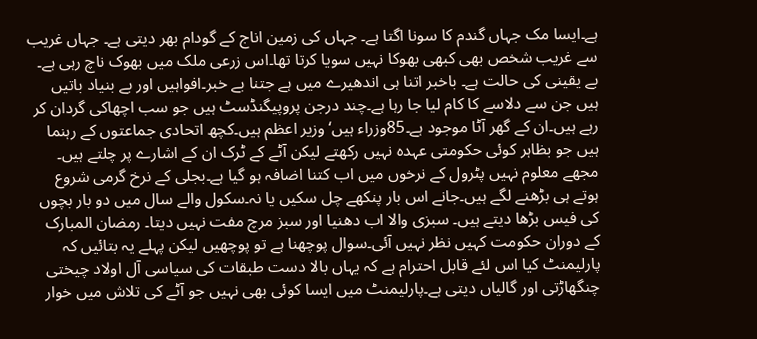ہے۔ایسا مک جہاں گندم کا سونا اگتا ہے۔ جہاں کی زمین اناج کے گودام بھر دیتی ہے۔ جہاں غریب سے غریب شخص بھی کبھی بھوکا نہیں سویا کرتا تھا۔اس زرعی ملک میں بھوک ناچ رہی ہے۔ بے یقینی کی حالت ہے۔ باخبر اتنا ہی اندھیرے میں ہے جتنا بے خبر۔افواہیں اور بے بنیاد باتیں ہیں جن سے دلاسے کا کام لیا جا رہا ہے۔چند درجن پروپیگنڈسٹ ہیں جو سب اچھاکی گردان کر رہے ہیں۔ان کے گھر آٹا موجود ہے۔85وزراء ہیں‘ وزیر اعظم ہیں۔کچھ اتحادی جماعتوں کے رہنما ہیں جو بظاہر کوئی حکومتی عہدہ نہیں رکھتے لیکن آٹے کے ٹرک ان کے اشارے پر چلتے ہیں۔ مجھے معلوم نہیں پٹرول کے نرخوں میں اب کتنا اضافہ ہو گیا ہے۔بجلی کے نرخ گرمی شروع ہوتے ہی بڑھنے لگے ہیں۔جانے اس بار پنکھے چل سکیں یا نہ۔سکول والے سال میں دو بار بچوں کی فیس بڑھا دیتے ہیں۔ سبزی والا اب دھنیا اور سبز مرچ مفت نہیں دیتا۔ رمضان المبارک کے دوران حکومت کہیں نظر نہیں آئی۔سوال پوچھنا ہے تو پوچھیں لیکن پہلے یہ بتائیں کہ پارلیمنٹ کیا اس لئے قابل احترام ہے کہ یہاں بالا دست طبقات کی سیاسی آل اولاد چیختی چنگھاڑتی اور گالیاں دیتی ہے۔پارلیمنٹ میں ایسا کوئی بھی نہیں جو آٹے کی تلاش میں خوار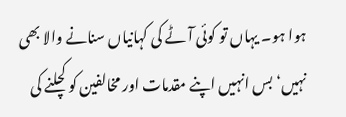ہوا ہو۔ یہاں تو کوئی آٹے کی کہانیاں سنانے والا بھی نہیں‘ بس انہیں اپنے مقدمات اور مخالفین کو کچلنے کی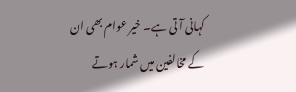کہانی آ تی ہے۔ خیر عوام بھی ان کے مخالفین میں شمار ہوتے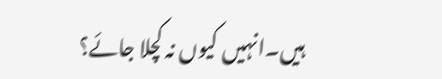ہیں۔انہیں کیوں نہ کچلا جائے؟